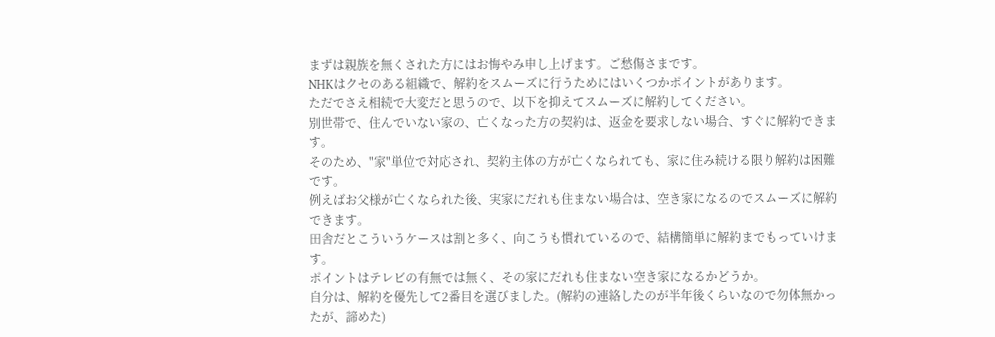まずは親族を無くされた方にはお悔やみ申し上げます。ご愁傷さまです。
NHKはクセのある組織で、解約をスムーズに行うためにはいくつかポイントがあります。
ただでさえ相続で大変だと思うので、以下を抑えてスムーズに解約してください。
別世帯で、住んでいない家の、亡くなった方の契約は、返金を要求しない場合、すぐに解約できます。
そのため、"家"単位で対応され、契約主体の方が亡くなられても、家に住み続ける限り解約は困難です。
例えばお父様が亡くなられた後、実家にだれも住まない場合は、空き家になるのでスムーズに解約できます。
田舎だとこういうケースは割と多く、向こうも慣れているので、結構簡単に解約までもっていけます。
ポイントはテレビの有無では無く、その家にだれも住まない空き家になるかどうか。
自分は、解約を優先して2番目を選びました。(解約の連絡したのが半年後くらいなので勿体無かったが、諦めた)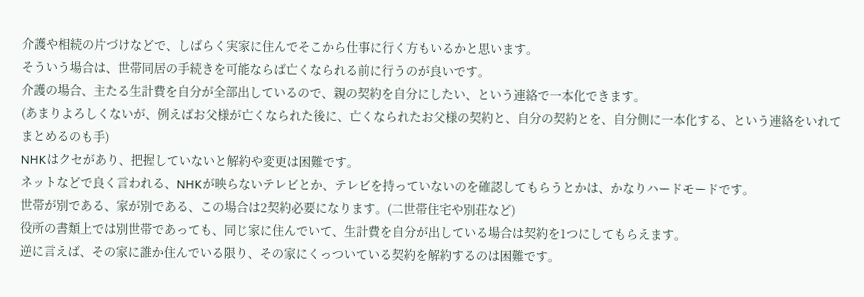介護や相続の片づけなどで、しばらく実家に住んでそこから仕事に行く方もいるかと思います。
そういう場合は、世帯同居の手続きを可能ならば亡くなられる前に行うのが良いです。
介護の場合、主たる生計費を自分が全部出しているので、親の契約を自分にしたい、という連絡で一本化できます。
(あまりよろしくないが、例えばお父様が亡くなられた後に、亡くなられたお父様の契約と、自分の契約とを、自分側に一本化する、という連絡をいれてまとめるのも手)
NHKはクセがあり、把握していないと解約や変更は困難です。
ネットなどで良く言われる、NHKが映らないテレビとか、テレビを持っていないのを確認してもらうとかは、かなりハードモードです。
世帯が別である、家が別である、この場合は2契約必要になります。(二世帯住宅や別荘など)
役所の書類上では別世帯であっても、同じ家に住んでいて、生計費を自分が出している場合は契約を1つにしてもらえます。
逆に言えば、その家に誰か住んでいる限り、その家にくっついている契約を解約するのは困難です。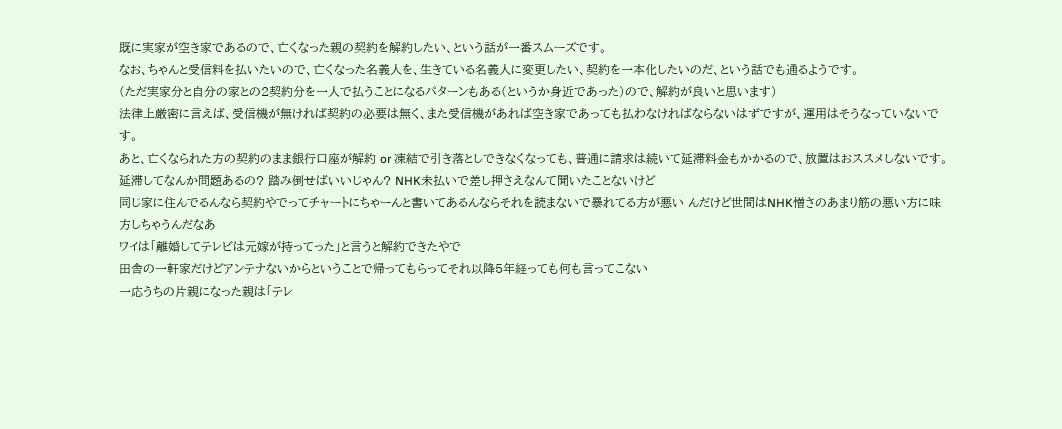既に実家が空き家であるので、亡くなった親の契約を解約したい、という話が一番スムーズです。
なお、ちゃんと受信料を払いたいので、亡くなった名義人を、生きている名義人に変更したい、契約を一本化したいのだ、という話でも通るようです。
(ただ実家分と自分の家との2契約分を一人で払うことになるパターンもある(というか身近であった)ので、解約が良いと思います)
法律上厳密に言えば、受信機が無ければ契約の必要は無く、また受信機があれば空き家であっても払わなければならないはずですが、運用はそうなっていないです。
あと、亡くなられた方の契約のまま銀行口座が解約 or 凍結で引き落としできなくなっても、普通に請求は続いて延滞料金もかかるので、放置はおススメしないです。
延滞してなんか問題あるの? 踏み倒せばいいじゃん? NHK未払いで差し押さえなんて聞いたことないけど
同じ家に住んでるんなら契約やでってチャートにちゃーんと書いてあるんならそれを読まないで暴れてる方が悪い んだけど世間はNHK憎さのあまり筋の悪い方に味方しちゃうんだなあ
ワイは「離婚してテレビは元嫁が持ってった」と言うと解約できたやで
田舎の一軒家だけどアンテナないからということで帰ってもらってそれ以降5年経っても何も言ってこない
一応うちの片親になった親は「テレ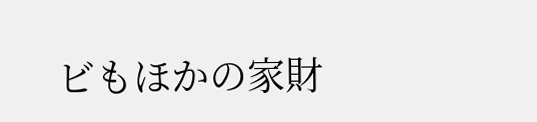ビもほかの家財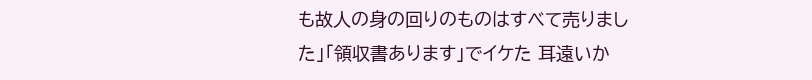も故人の身の回りのものはすべて売りました」「領収書あります」でイケた 耳遠いか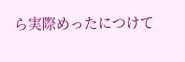ら実際めったにつけて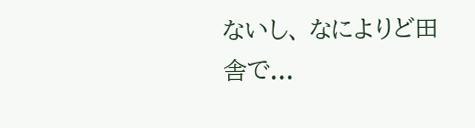ないし、 なによりど田舎で...